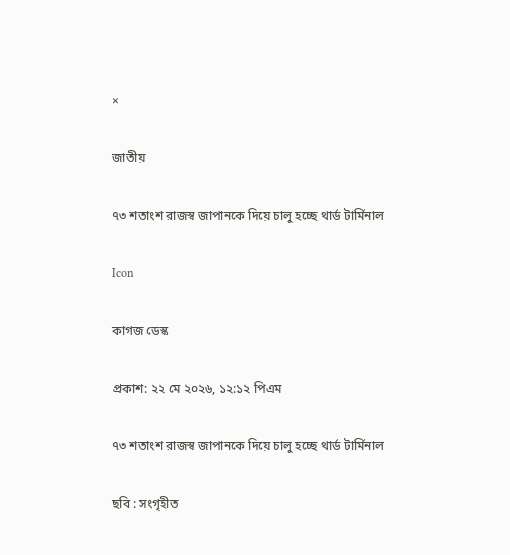×

জাতীয়

৭৩ শতাংশ রাজস্ব জাপানকে দিয়ে চালু হচ্ছে থার্ড টার্মিনাল

Icon

কাগজ ডেস্ক

প্রকাশ: ২২ মে ২০২৬, ১২:১২ পিএম

৭৩ শতাংশ রাজস্ব জাপানকে দিয়ে চালু হচ্ছে থার্ড টার্মিনাল

ছবি : সংগৃহীত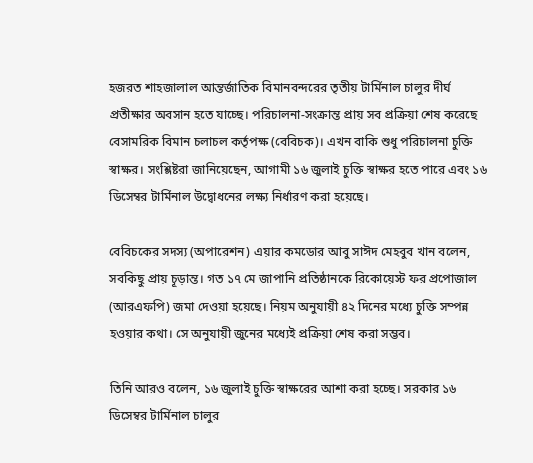হজরত শাহজালাল আন্তর্জাতিক বিমানবন্দরের তৃতীয় টার্মিনাল চালুর দীর্ঘ প্রতীক্ষার অবসান হতে যাচ্ছে। পরিচালনা-সংক্রান্ত প্রায় সব প্রক্রিয়া শেষ করেছে বেসামরিক বিমান চলাচল কর্তৃপক্ষ (বেবিচক)। এখন বাকি শুধু পরিচালনা চুক্তি স্বাক্ষর। সংশ্লিষ্টরা জানিয়েছেন, আগামী ১৬ জুলাই চুক্তি স্বাক্ষর হতে পারে এবং ১৬ ডিসেম্বর টার্মিনাল উদ্বোধনের লক্ষ্য নির্ধারণ করা হয়েছে।

বেবিচকের সদস্য (অপারেশন) এয়ার কমডোর আবু সাঈদ মেহবুব খান বলেন, সবকিছু প্রায় চূড়ান্ত। গত ১৭ মে জাপানি প্রতিষ্ঠানকে রিকোয়েস্ট ফর প্রপোজাল (আরএফপি) জমা দেওয়া হয়েছে। নিয়ম অনুযায়ী ৪২ দিনের মধ্যে চুক্তি সম্পন্ন হওয়ার কথা। সে অনুযায়ী জুনের মধ্যেই প্রক্রিয়া শেষ করা সম্ভব।

তিনি আরও বলেন, ১৬ জুলাই চুক্তি স্বাক্ষরের আশা করা হচ্ছে। সরকার ১৬ ডিসেম্বর টার্মিনাল চালুর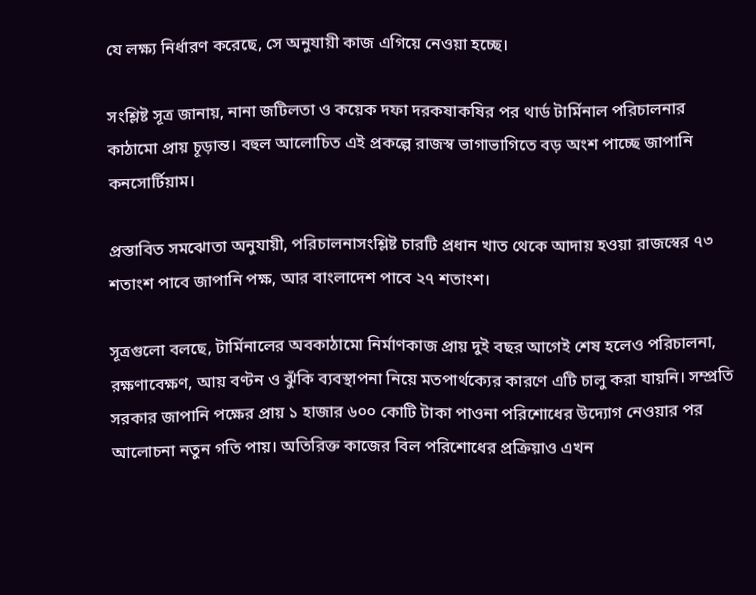যে লক্ষ্য নির্ধারণ করেছে, সে অনুযায়ী কাজ এগিয়ে নেওয়া হচ্ছে।

সংশ্লিষ্ট সূত্র জানায়, নানা জটিলতা ও কয়েক দফা দরকষাকষির পর থার্ড টার্মিনাল পরিচালনার কাঠামো প্রায় চূড়ান্ত। বহুল আলোচিত এই প্রকল্পে রাজস্ব ভাগাভাগিতে বড় অংশ পাচ্ছে জাপানি কনসোর্টিয়াম।

প্রস্তাবিত সমঝোতা অনুযায়ী, পরিচালনাসংশ্লিষ্ট চারটি প্রধান খাত থেকে আদায় হওয়া রাজস্বের ৭৩ শতাংশ পাবে জাপানি পক্ষ, আর বাংলাদেশ পাবে ২৭ শতাংশ।

সূত্রগুলো বলছে, টার্মিনালের অবকাঠামো নির্মাণকাজ প্রায় দুই বছর আগেই শেষ হলেও পরিচালনা, রক্ষণাবেক্ষণ, আয় বণ্টন ও ঝুঁকি ব্যবস্থাপনা নিয়ে মতপার্থক্যের কারণে এটি চালু করা যায়নি। সম্প্রতি সরকার জাপানি পক্ষের প্রায় ১ হাজার ৬০০ কোটি টাকা পাওনা পরিশোধের উদ্যোগ নেওয়ার পর আলোচনা নতুন গতি পায়। অতিরিক্ত কাজের বিল পরিশোধের প্রক্রিয়াও এখন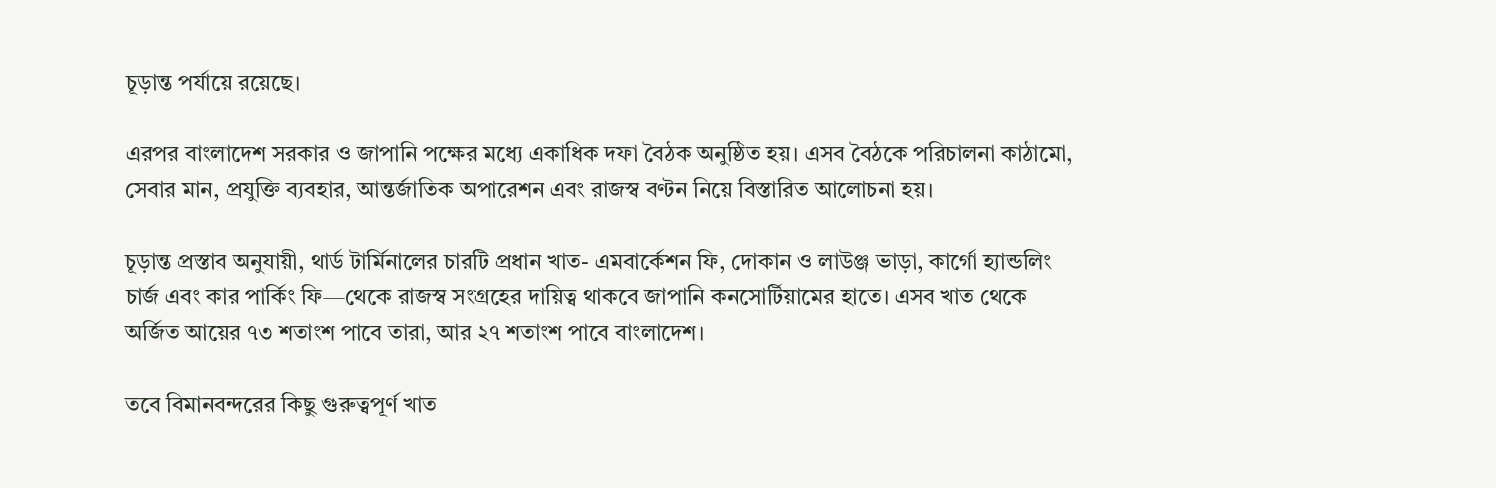চূড়ান্ত পর্যায়ে রয়েছে।

এরপর বাংলাদেশ সরকার ও জাপানি পক্ষের মধ্যে একাধিক দফা বৈঠক অনুষ্ঠিত হয়। এসব বৈঠকে পরিচালনা কাঠামো, সেবার মান, প্রযুক্তি ব্যবহার, আন্তর্জাতিক অপারেশন এবং রাজস্ব বণ্টন নিয়ে বিস্তারিত আলোচনা হয়।

চূড়ান্ত প্রস্তাব অনুযায়ী, থার্ড টার্মিনালের চারটি প্রধান খাত- এমবার্কেশন ফি, দোকান ও লাউঞ্জ ভাড়া, কার্গো হ্যান্ডলিং চার্জ এবং কার পার্কিং ফি—থেকে রাজস্ব সংগ্রহের দায়িত্ব থাকবে জাপানি কনসোর্টিয়ামের হাতে। এসব খাত থেকে অর্জিত আয়ের ৭৩ শতাংশ পাবে তারা, আর ২৭ শতাংশ পাবে বাংলাদেশ।

তবে বিমানবন্দরের কিছু গুরুত্বপূর্ণ খাত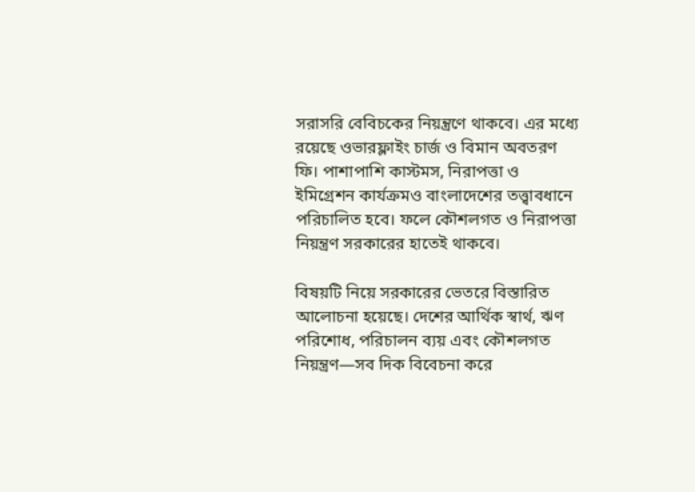সরাসরি বেবিচকের নিয়ন্ত্রণে থাকবে। এর মধ্যে রয়েছে ওভারফ্লাইং চার্জ ও বিমান অবতরণ ফি। পাশাপাশি কাস্টমস, নিরাপত্তা ও ইমিগ্রেশন কার্যক্রমও বাংলাদেশের তত্ত্বাবধানে পরিচালিত হবে। ফলে কৌশলগত ও নিরাপত্তা নিয়ন্ত্রণ সরকারের হাতেই থাকবে।

বিষয়টি নিয়ে সরকারের ভেতরে বিস্তারিত আলোচনা হয়েছে। দেশের আর্থিক স্বার্থ, ঋণ পরিশোধ, পরিচালন ব্যয় এবং কৌশলগত নিয়ন্ত্রণ—সব দিক বিবেচনা করে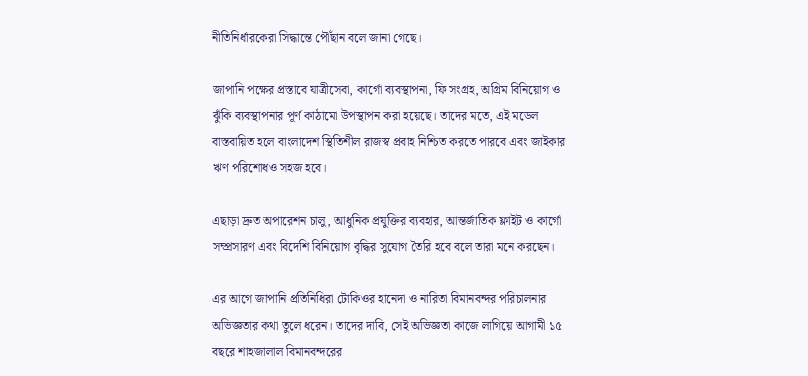নীতিনির্ধারকেরা সিদ্ধান্তে পৌঁছান বলে জানা গেছে।

জাপানি পক্ষের প্রস্তাবে যাত্রীসেবা, কার্গো ব্যবস্থাপনা, ফি সংগ্রহ, অগ্রিম বিনিয়োগ ও ঝুঁকি ব্যবস্থাপনার পূর্ণ কাঠামো উপস্থাপন করা হয়েছে। তাদের মতে, এই মডেল বাস্তবায়িত হলে বাংলাদেশ স্থিতিশীল রাজস্ব প্রবাহ নিশ্চিত করতে পারবে এবং জাইকার ঋণ পরিশোধও সহজ হবে।

এছাড়া দ্রুত অপারেশন চালু, আধুনিক প্রযুক্তির ব্যবহার, আন্তর্জাতিক ফ্লাইট ও কার্গো সম্প্রসারণ এবং বিদেশি বিনিয়োগ বৃদ্ধির সুযোগ তৈরি হবে বলে তারা মনে করছেন।

এর আগে জাপানি প্রতিনিধিরা টোকিওর হানেদা ও নারিতা বিমানবন্দর পরিচালনার অভিজ্ঞতার কথা তুলে ধরেন। তাদের দাবি, সেই অভিজ্ঞতা কাজে লাগিয়ে আগামী ১৫ বছরে শাহজালাল বিমানবন্দরের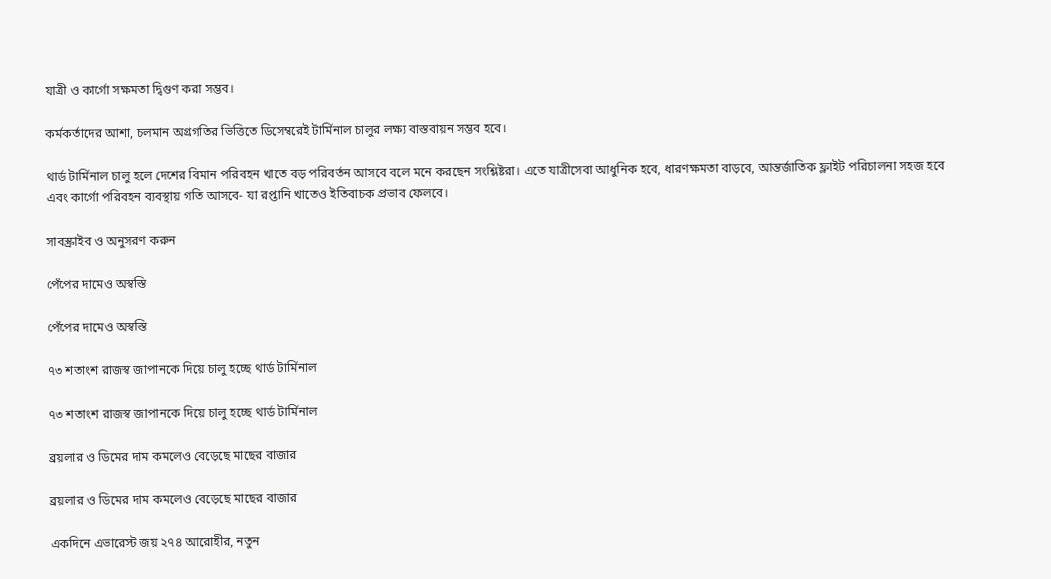যাত্রী ও কার্গো সক্ষমতা দ্বিগুণ করা সম্ভব।

কর্মকর্তাদের আশা, চলমান অগ্রগতির ভিত্তিতে ডিসেম্বরেই টার্মিনাল চালুর লক্ষ্য বাস্তবায়ন সম্ভব হবে।

থার্ড টার্মিনাল চালু হলে দেশের বিমান পরিবহন খাতে বড় পরিবর্তন আসবে বলে মনে করছেন সংশ্লিষ্টরা। এতে যাত্রীসেবা আধুনিক হবে, ধারণক্ষমতা বাড়বে, আন্তর্জাতিক ফ্লাইট পরিচালনা সহজ হবে এবং কার্গো পরিবহন ব্যবস্থায় গতি আসবে- যা রপ্তানি খাতেও ইতিবাচক প্রভাব ফেলবে।

সাবস্ক্রাইব ও অনুসরণ করুন

পেঁপের দামেও অস্বস্তি

পেঁপের দামেও অস্বস্তি

৭৩ শতাংশ রাজস্ব জাপানকে দিয়ে চালু হচ্ছে থার্ড টার্মিনাল

৭৩ শতাংশ রাজস্ব জাপানকে দিয়ে চালু হচ্ছে থার্ড টার্মিনাল

ব্রয়লার ও ডিমের দাম কমলেও বেড়েছে মাছের বাজার

ব্রয়লার ও ডিমের দাম কমলেও বেড়েছে মাছের বাজার

একদিনে এভারেস্ট জয় ২৭৪ আরোহীর, নতুন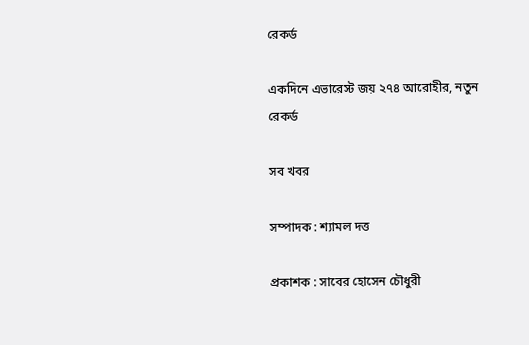রেকর্ড

একদিনে এভারেস্ট জয় ২৭৪ আরোহীর, নতুন রেকর্ড

সব খবর

সম্পাদক : শ্যামল দত্ত

প্রকাশক : সাবের হোসেন চৌধুরী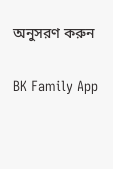অনুসরণ করুন

BK Family App